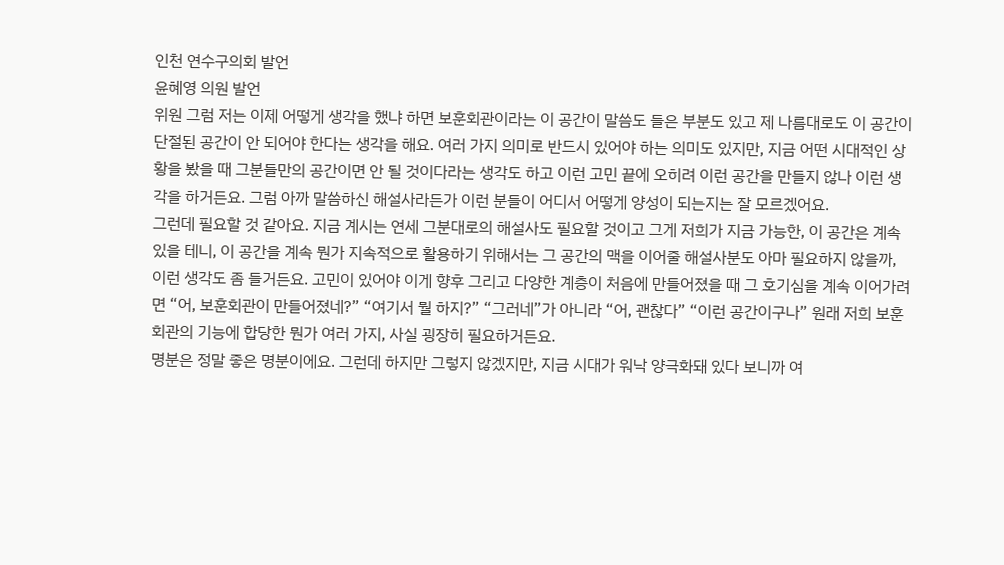인천 연수구의회 발언
윤혜영 의원 발언
위원 그럼 저는 이제 어떻게 생각을 했냐 하면 보훈회관이라는 이 공간이 말씀도 들은 부분도 있고 제 나름대로도 이 공간이 단절된 공간이 안 되어야 한다는 생각을 해요. 여러 가지 의미로 반드시 있어야 하는 의미도 있지만, 지금 어떤 시대적인 상황을 봤을 때 그분들만의 공간이면 안 될 것이다라는 생각도 하고 이런 고민 끝에 오히려 이런 공간을 만들지 않나 이런 생각을 하거든요. 그럼 아까 말씀하신 해설사라든가 이런 분들이 어디서 어떻게 양성이 되는지는 잘 모르겠어요.
그런데 필요할 것 같아요. 지금 계시는 연세 그분대로의 해설사도 필요할 것이고 그게 저희가 지금 가능한, 이 공간은 계속 있을 테니, 이 공간을 계속 뭔가 지속적으로 활용하기 위해서는 그 공간의 맥을 이어줄 해설사분도 아마 필요하지 않을까, 이런 생각도 좀 들거든요. 고민이 있어야 이게 향후 그리고 다양한 계층이 처음에 만들어졌을 때 그 호기심을 계속 이어가려면 “어, 보훈회관이 만들어졌네?” “여기서 뭘 하지?” “그러네”가 아니라 “어, 괜찮다” “이런 공간이구나” 원래 저희 보훈회관의 기능에 합당한 뭔가 여러 가지, 사실 굉장히 필요하거든요.
명분은 정말 좋은 명분이에요. 그런데 하지만 그렇지 않겠지만, 지금 시대가 워낙 양극화돼 있다 보니까 여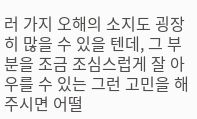러 가지 오해의 소지도 굉장히 많을 수 있을 텐데, 그 부분을 조금 조심스럽게 잘 아우를 수 있는 그런 고민을 해 주시면 어떨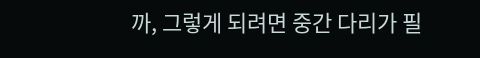까, 그렇게 되려면 중간 다리가 필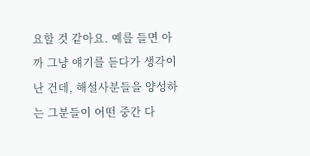요할 것 같아요. 예를 들면 아까 그냥 얘기를 듣다가 생각이 난 건데, 해설사분들을 양성하는 그분들이 어떤 중간 다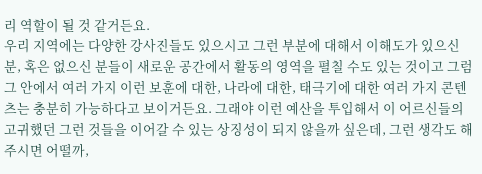리 역할이 될 것 같거든요.
우리 지역에는 다양한 강사진들도 있으시고 그런 부분에 대해서 이해도가 있으신 분, 혹은 없으신 분들이 새로운 공간에서 활동의 영역을 펼칠 수도 있는 것이고 그럼 그 안에서 여러 가지 이런 보훈에 대한, 나라에 대한, 태극기에 대한 여러 가지 콘텐츠는 충분히 가능하다고 보이거든요. 그래야 이런 예산을 투입해서 이 어르신들의 고귀했던 그런 것들을 이어갈 수 있는 상징성이 되지 않을까 싶은데, 그런 생각도 해 주시면 어떨까,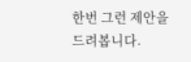한번 그런 제안을 드려봅니다.